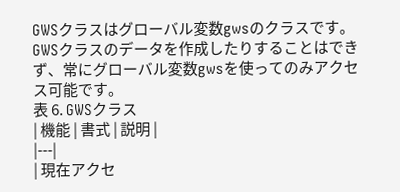GWSクラスはグローバル変数gwsのクラスです。GWSクラスのデータを作成したりすることはできず、常にグローバル変数gwsを使ってのみアクセス可能です。
表 6. GWSクラス
| 機能 | 書式 | 説明 |
|---|
| 現在アクセ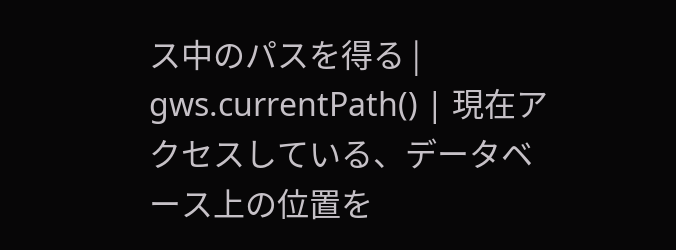ス中のパスを得る | gws.currentPath() | 現在アクセスしている、データベース上の位置を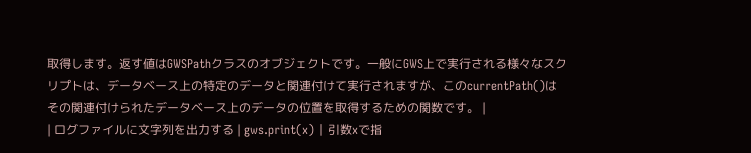取得します。返す値はGWSPathクラスのオブジェクトです。一般にGWS上で実行される様々なスクリプトは、データベース上の特定のデータと関連付けて実行されますが、このcurrentPath()はその関連付けられたデータベース上のデータの位置を取得するための関数です。 |
| ログファイルに文字列を出力する | gws.print(x) | 引数xで指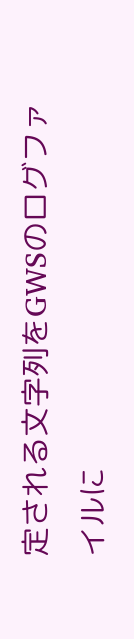定される文字列をGWSのログファイルに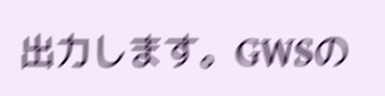出力します。GWSの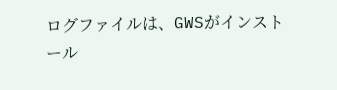ログファイルは、GWSがインストール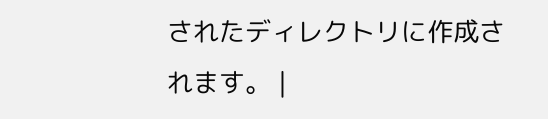されたディレクトリに作成されます。 |